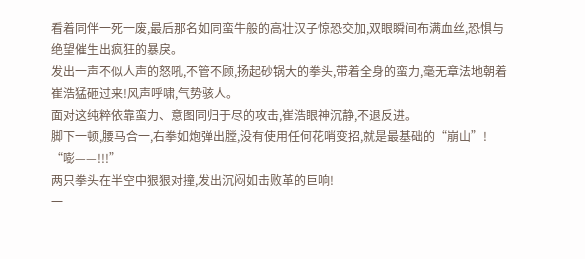看着同伴一死一废,最后那名如同蛮牛般的高壮汉子惊恐交加,双眼瞬间布满血丝,恐惧与绝望催生出疯狂的暴戾。
发出一声不似人声的怒吼,不管不顾,扬起砂锅大的拳头,带着全身的蛮力,毫无章法地朝着崔浩猛砸过来!风声呼啸,气势骇人。
面对这纯粹依靠蛮力、意图同归于尽的攻击,崔浩眼神沉静,不退反进。
脚下一顿,腰马合一,右拳如炮弹出膛,没有使用任何花哨变招,就是最基础的“崩山”!
“嘭——!!!”
两只拳头在半空中狠狠对撞,发出沉闷如击败革的巨响!
一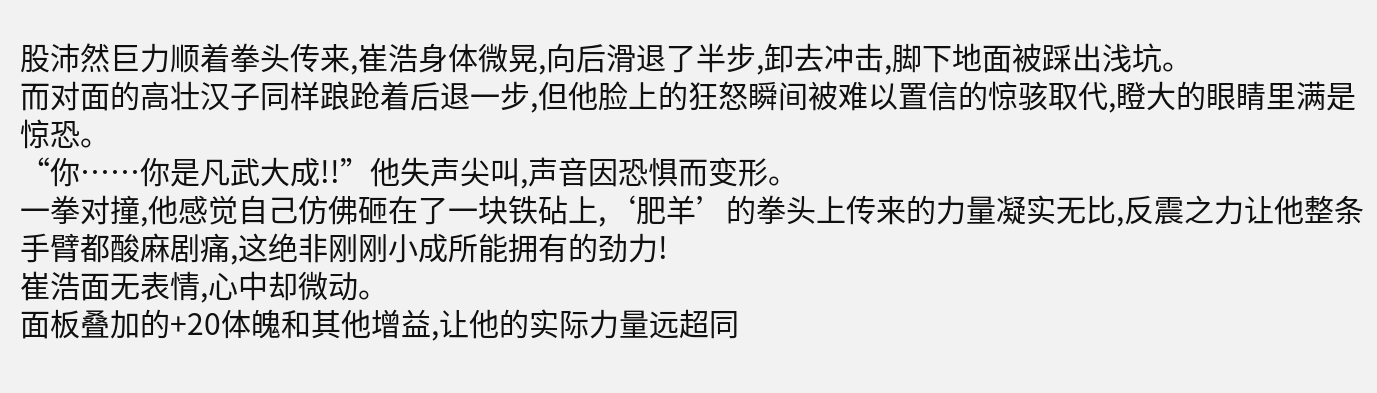股沛然巨力顺着拳头传来,崔浩身体微晃,向后滑退了半步,卸去冲击,脚下地面被踩出浅坑。
而对面的高壮汉子同样踉跄着后退一步,但他脸上的狂怒瞬间被难以置信的惊骇取代,瞪大的眼睛里满是惊恐。
“你……你是凡武大成!!”他失声尖叫,声音因恐惧而变形。
一拳对撞,他感觉自己仿佛砸在了一块铁砧上,‘肥羊’的拳头上传来的力量凝实无比,反震之力让他整条手臂都酸麻剧痛,这绝非刚刚小成所能拥有的劲力!
崔浩面无表情,心中却微动。
面板叠加的+20体魄和其他增益,让他的实际力量远超同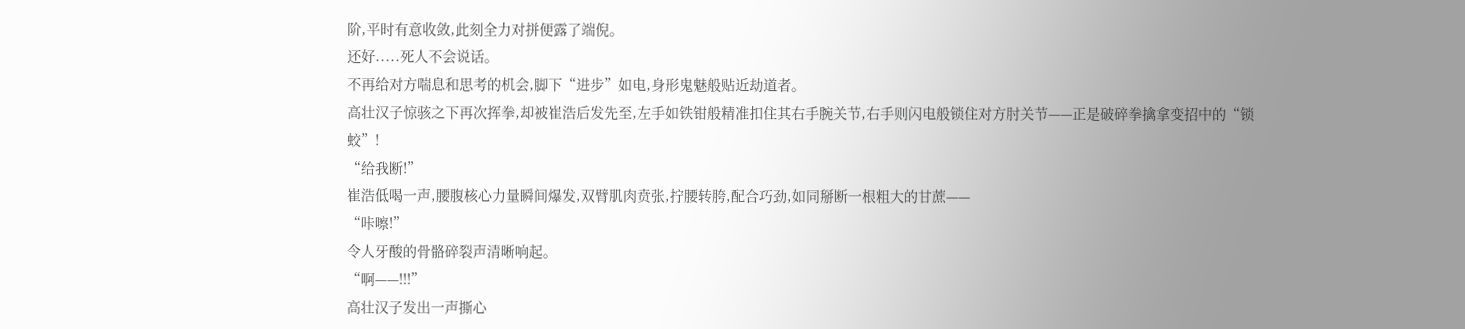阶,平时有意收敛,此刻全力对拼便露了端倪。
还好.....死人不会说话。
不再给对方喘息和思考的机会,脚下“进步”如电,身形鬼魅般贴近劫道者。
高壮汉子惊骇之下再次挥拳,却被崔浩后发先至,左手如铁钳般精准扣住其右手腕关节,右手则闪电般锁住对方肘关节——正是破碎拳擒拿变招中的“锁蛟”!
“给我断!”
崔浩低喝一声,腰腹核心力量瞬间爆发,双臂肌肉贲张,拧腰转胯,配合巧劲,如同掰断一根粗大的甘蔗——
“咔嚓!”
令人牙酸的骨骼碎裂声清晰响起。
“啊——!!!”
高壮汉子发出一声撕心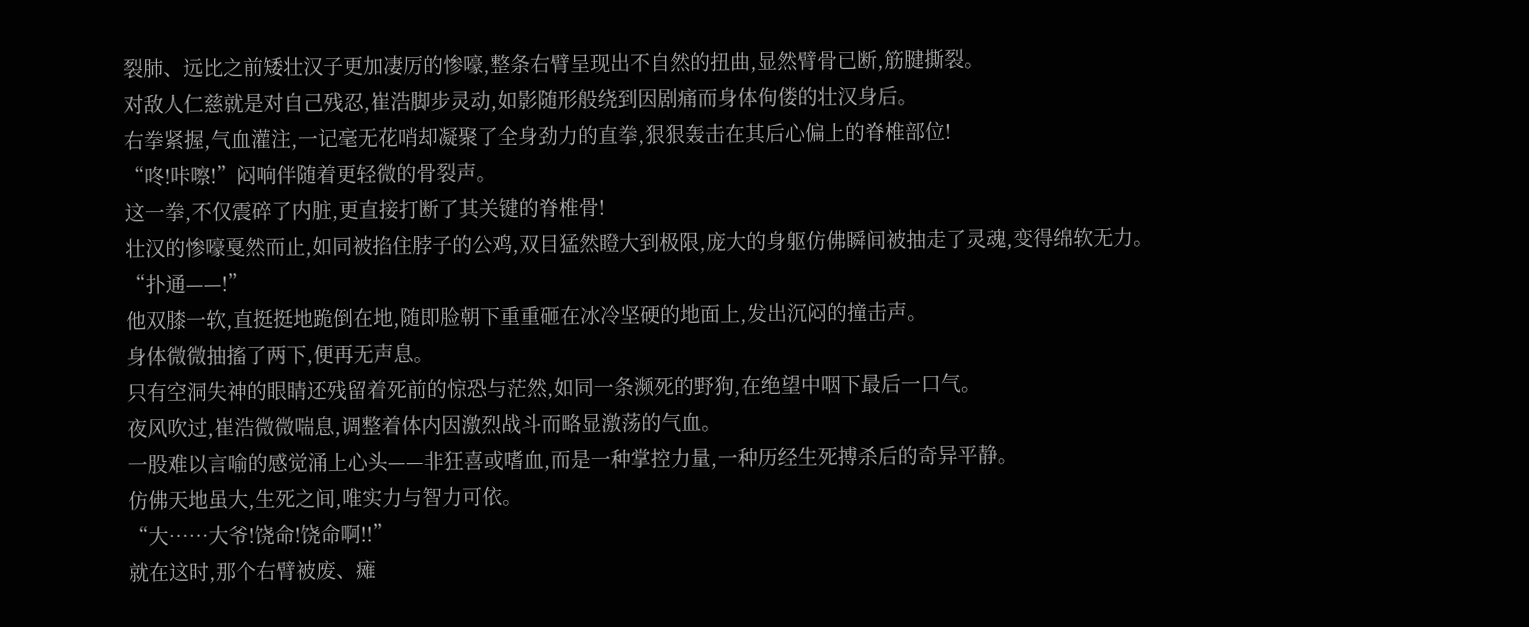裂肺、远比之前矮壮汉子更加凄厉的惨嚎,整条右臂呈现出不自然的扭曲,显然臂骨已断,筋腱撕裂。
对敌人仁慈就是对自己残忍,崔浩脚步灵动,如影随形般绕到因剧痛而身体佝偻的壮汉身后。
右拳紧握,气血灌注,一记毫无花哨却凝聚了全身劲力的直拳,狠狠轰击在其后心偏上的脊椎部位!
“咚!咔嚓!”闷响伴随着更轻微的骨裂声。
这一拳,不仅震碎了内脏,更直接打断了其关键的脊椎骨!
壮汉的惨嚎戛然而止,如同被掐住脖子的公鸡,双目猛然瞪大到极限,庞大的身躯仿佛瞬间被抽走了灵魂,变得绵软无力。
“扑通——!”
他双膝一软,直挺挺地跪倒在地,随即脸朝下重重砸在冰冷坚硬的地面上,发出沉闷的撞击声。
身体微微抽搐了两下,便再无声息。
只有空洞失神的眼睛还残留着死前的惊恐与茫然,如同一条濒死的野狗,在绝望中咽下最后一口气。
夜风吹过,崔浩微微喘息,调整着体内因激烈战斗而略显激荡的气血。
一股难以言喻的感觉涌上心头——非狂喜或嗜血,而是一种掌控力量,一种历经生死搏杀后的奇异平静。
仿佛天地虽大,生死之间,唯实力与智力可依。
“大……大爷!饶命!饶命啊!!”
就在这时,那个右臂被废、瘫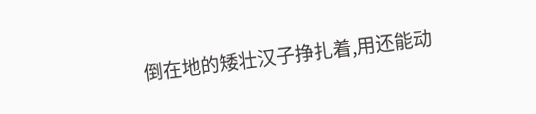倒在地的矮壮汉子挣扎着,用还能动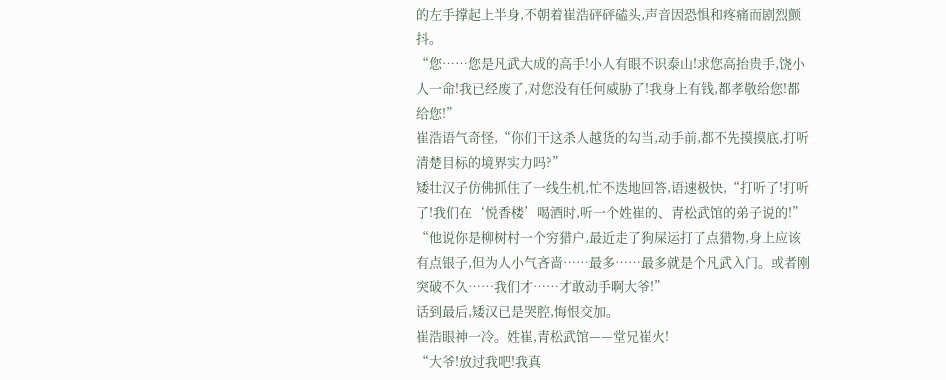的左手撑起上半身,不朝着崔浩砰砰磕头,声音因恐惧和疼痛而剧烈颤抖。
“您……您是凡武大成的高手!小人有眼不识泰山!求您高抬贵手,饶小人一命!我已经废了,对您没有任何威胁了!我身上有钱,都孝敬给您!都给您!”
崔浩语气奇怪,“你们干这杀人越货的勾当,动手前,都不先摸摸底,打听清楚目标的境界实力吗?”
矮壮汉子仿佛抓住了一线生机,忙不迭地回答,语速极快,“打听了!打听了!我们在‘悦香楼’喝酒时,听一个姓崔的、青松武馆的弟子说的!”
“他说你是柳树村一个穷猎户,最近走了狗屎运打了点猎物,身上应该有点银子,但为人小气吝啬……最多……最多就是个凡武入门。或者刚突破不久……我们才……才敢动手啊大爷!”
话到最后,矮汉已是哭腔,悔恨交加。
崔浩眼神一冷。姓崔,青松武馆——堂兄崔火!
“大爷!放过我吧!我真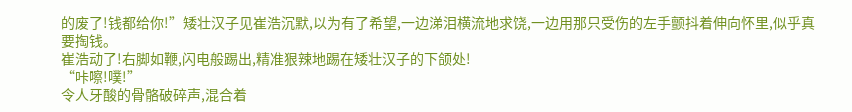的废了!钱都给你!”矮壮汉子见崔浩沉默,以为有了希望,一边涕泪横流地求饶,一边用那只受伤的左手颤抖着伸向怀里,似乎真要掏钱。
崔浩动了!右脚如鞭,闪电般踢出,精准狠辣地踢在矮壮汉子的下颌处!
“咔嚓!噗!”
令人牙酸的骨骼破碎声,混合着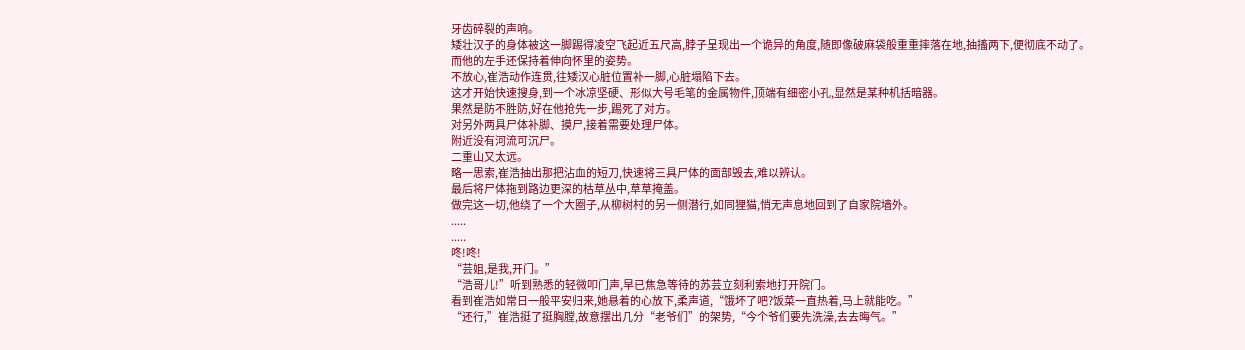牙齿碎裂的声响。
矮壮汉子的身体被这一脚踢得凌空飞起近五尺高,脖子呈现出一个诡异的角度,随即像破麻袋般重重摔落在地,抽搐两下,便彻底不动了。
而他的左手还保持着伸向怀里的姿势。
不放心,崔浩动作连贯,往矮汉心脏位置补一脚,心脏塌陷下去。
这才开始快速搜身,到一个冰凉坚硬、形似大号毛笔的金属物件,顶端有细密小孔,显然是某种机括暗器。
果然是防不胜防,好在他抢先一步,踢死了对方。
对另外两具尸体补脚、摸尸,接着需要处理尸体。
附近没有河流可沉尸。
二重山又太远。
略一思索,崔浩抽出那把沾血的短刀,快速将三具尸体的面部毁去,难以辨认。
最后将尸体拖到路边更深的枯草丛中,草草掩盖。
做完这一切,他绕了一个大圈子,从柳树村的另一侧潜行,如同狸猫,悄无声息地回到了自家院墙外。
.....
.....
咚!咚!
“芸姐,是我,开门。”
“浩哥儿!”听到熟悉的轻微叩门声,早已焦急等待的苏芸立刻利索地打开院门。
看到崔浩如常日一般平安归来,她悬着的心放下,柔声道,“饿坏了吧?饭菜一直热着,马上就能吃。”
“还行,”崔浩挺了挺胸膛,故意摆出几分“老爷们”的架势,“今个爷们要先洗澡,去去晦气。”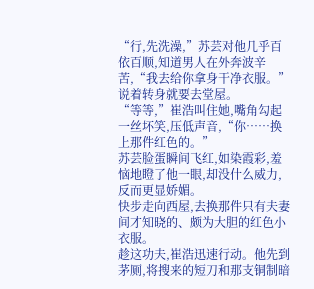“行,先洗澡,”苏芸对他几乎百依百顺,知道男人在外奔波辛苦,“我去给你拿身干净衣服。”
说着转身就要去堂屋。
“等等,”崔浩叫住她,嘴角勾起一丝坏笑,压低声音,“你……换上那件红色的。”
苏芸脸蛋瞬间飞红,如染霞彩,羞恼地瞪了他一眼,却没什么威力,反而更显娇媚。
快步走向西屋,去换那件只有夫妻间才知晓的、颇为大胆的红色小衣服。
趁这功夫,崔浩迅速行动。他先到茅厕,将搜来的短刀和那支铜制暗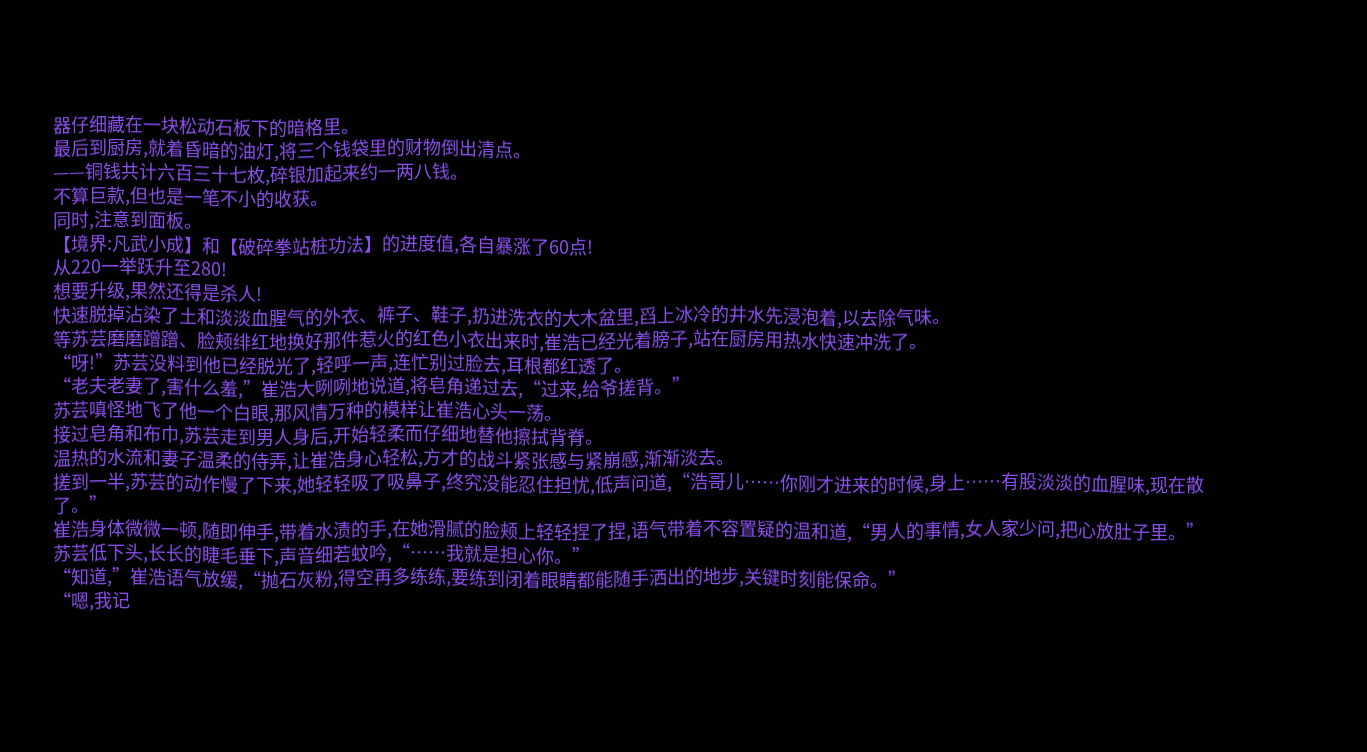器仔细藏在一块松动石板下的暗格里。
最后到厨房,就着昏暗的油灯,将三个钱袋里的财物倒出清点。
——铜钱共计六百三十七枚,碎银加起来约一两八钱。
不算巨款,但也是一笔不小的收获。
同时,注意到面板。
【境界:凡武小成】和【破碎拳站桩功法】的进度值,各自暴涨了60点!
从220一举跃升至280!
想要升级,果然还得是杀人!
快速脱掉沾染了土和淡淡血腥气的外衣、裤子、鞋子,扔进洗衣的大木盆里,舀上冰冷的井水先浸泡着,以去除气味。
等苏芸磨磨蹭蹭、脸颊绯红地换好那件惹火的红色小衣出来时,崔浩已经光着膀子,站在厨房用热水快速冲洗了。
“呀!”苏芸没料到他已经脱光了,轻呼一声,连忙别过脸去,耳根都红透了。
“老夫老妻了,害什么羞,”崔浩大咧咧地说道,将皂角递过去,“过来,给爷搓背。”
苏芸嗔怪地飞了他一个白眼,那风情万种的模样让崔浩心头一荡。
接过皂角和布巾,苏芸走到男人身后,开始轻柔而仔细地替他擦拭背脊。
温热的水流和妻子温柔的侍弄,让崔浩身心轻松,方才的战斗紧张感与紧崩感,渐渐淡去。
搓到一半,苏芸的动作慢了下来,她轻轻吸了吸鼻子,终究没能忍住担忧,低声问道,“浩哥儿……你刚才进来的时候,身上……有股淡淡的血腥味,现在散了。”
崔浩身体微微一顿,随即伸手,带着水渍的手,在她滑腻的脸颊上轻轻捏了捏,语气带着不容置疑的温和道,“男人的事情,女人家少问,把心放肚子里。”
苏芸低下头,长长的睫毛垂下,声音细若蚊吟,“……我就是担心你。”
“知道,”崔浩语气放缓,“抛石灰粉,得空再多练练,要练到闭着眼睛都能随手洒出的地步,关键时刻能保命。”
“嗯,我记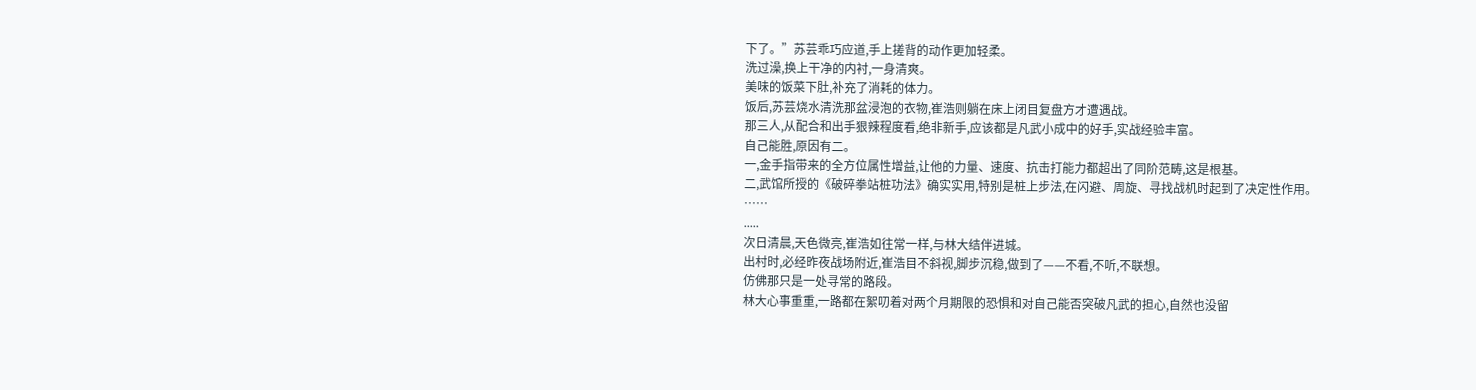下了。”苏芸乖巧应道,手上搓背的动作更加轻柔。
洗过澡,换上干净的内衬,一身清爽。
美味的饭菜下肚,补充了消耗的体力。
饭后,苏芸烧水清洗那盆浸泡的衣物,崔浩则躺在床上闭目复盘方才遭遇战。
那三人,从配合和出手狠辣程度看,绝非新手,应该都是凡武小成中的好手,实战经验丰富。
自己能胜,原因有二。
一,金手指带来的全方位属性增益,让他的力量、速度、抗击打能力都超出了同阶范畴,这是根基。
二,武馆所授的《破碎拳站桩功法》确实实用,特别是桩上步法,在闪避、周旋、寻找战机时起到了决定性作用。
……
.....
次日清晨,天色微亮,崔浩如往常一样,与林大结伴进城。
出村时,必经昨夜战场附近,崔浩目不斜视,脚步沉稳,做到了——不看,不听,不联想。
仿佛那只是一处寻常的路段。
林大心事重重,一路都在絮叨着对两个月期限的恐惧和对自己能否突破凡武的担心,自然也没留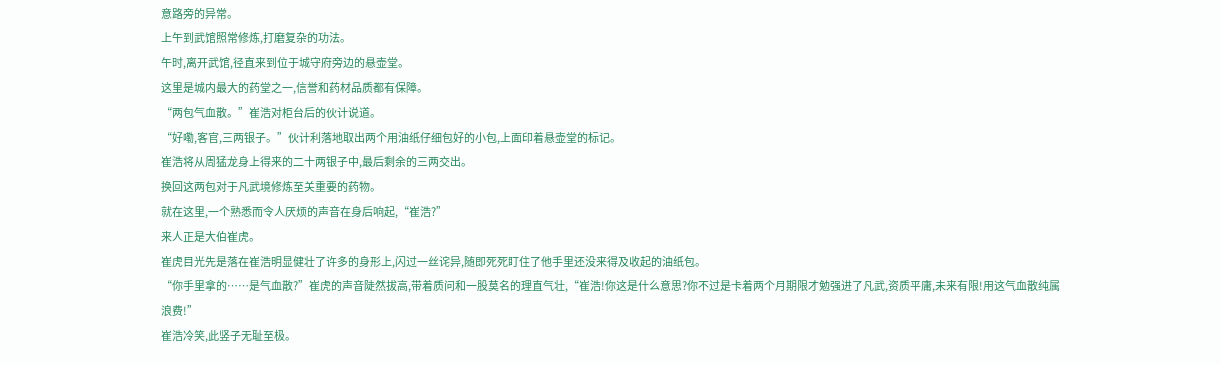意路旁的异常。
上午到武馆照常修炼,打磨复杂的功法。
午时,离开武馆,径直来到位于城守府旁边的悬壶堂。
这里是城内最大的药堂之一,信誉和药材品质都有保障。
“两包气血散。”崔浩对柜台后的伙计说道。
“好嘞,客官,三两银子。”伙计利落地取出两个用油纸仔细包好的小包,上面印着悬壶堂的标记。
崔浩将从周猛龙身上得来的二十两银子中,最后剩余的三两交出。
换回这两包对于凡武境修炼至关重要的药物。
就在这里,一个熟悉而令人厌烦的声音在身后响起,“崔浩?”
来人正是大伯崔虎。
崔虎目光先是落在崔浩明显健壮了许多的身形上,闪过一丝诧异,随即死死盯住了他手里还没来得及收起的油纸包。
“你手里拿的……是气血散?”崔虎的声音陡然拔高,带着质问和一股莫名的理直气壮,“崔浩!你这是什么意思?你不过是卡着两个月期限才勉强进了凡武,资质平庸,未来有限!用这气血散纯属浪费!”
崔浩冷笑,此竖子无耻至极。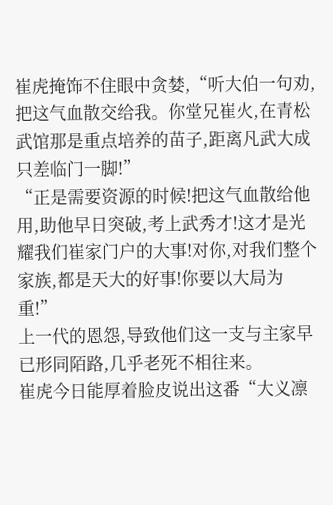崔虎掩饰不住眼中贪婪,“听大伯一句劝,把这气血散交给我。你堂兄崔火,在青松武馆那是重点培养的苗子,距离凡武大成只差临门一脚!”
“正是需要资源的时候!把这气血散给他用,助他早日突破,考上武秀才!这才是光耀我们崔家门户的大事!对你,对我们整个家族,都是天大的好事!你要以大局为重!”
上一代的恩怨,导致他们这一支与主家早已形同陌路,几乎老死不相往来。
崔虎今日能厚着脸皮说出这番“大义凛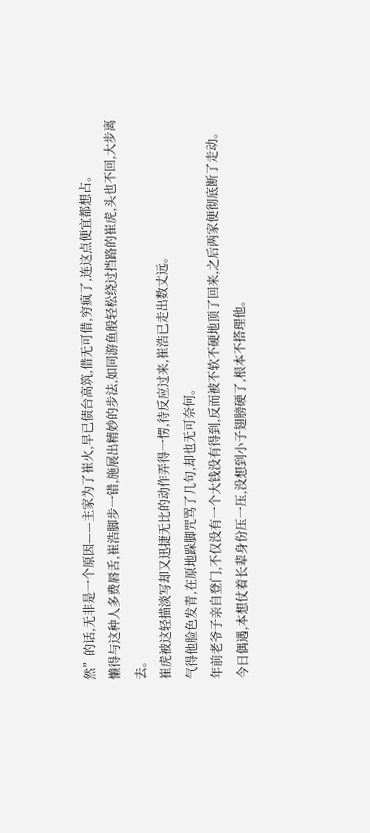然”的话,无非是一个原因——主家为了崔火,早已债台高筑,借无可借,穷疯了,连这点便宜都想占。
懒得与这种人多费唇舌,崔浩脚步一错,施展出精妙的步法,如同游鱼般轻松绕过挡路的崔虎,头也不回,大步离去。
崔虎被这轻描淡写却又迅捷无比的动作弄得一愣,待反应过来,崔浩已走出数丈远。
气得他脸色发青,在原地跺脚咒骂了几句,却也无可奈何。
年前老爷子亲自登门,不仅没有一个大钱没有得到,反而被不软不硬地顶了回来,之后两家便彻底断了走动。
今日偶遇,本想仗着长辈身份压一压,没想到小子翅膀硬了,根本不搭理他。